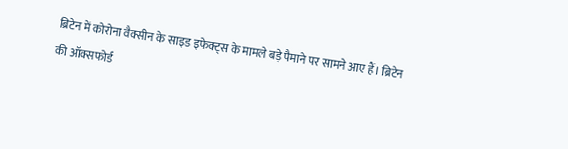ब्रिटेन में कोरोना वैक्सीन के साइड इफेक्ट्स के मामले बड़े पैमाने पर सामने आए हैं। ब्रिटेन की ऑक्सफोर्ड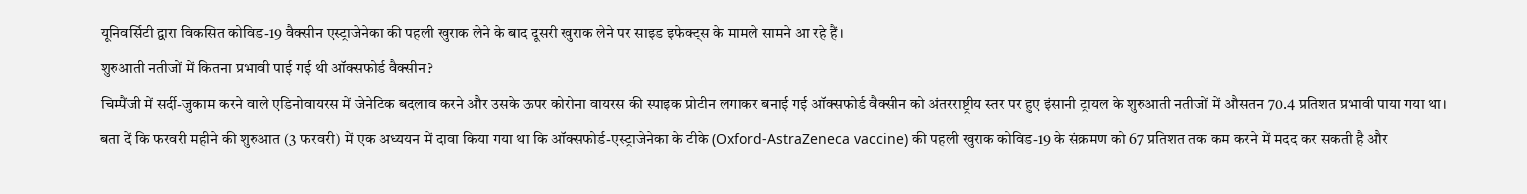यूनिवर्सिटी द्वारा विकसित कोविड-19 वैक्सीन एस्ट्राजेनेका की पहली खुराक लेने के बाद दूसरी खुराक लेने पर साइड इफेक्ट्स के मामले सामने आ रहे हैं।
शुरुआती नतीजों में कितना प्रभावी पाई गई थी ऑक्सफोर्ड वैक्सीन?
चिम्पैंजी में सर्दी-जुकाम करने वाले एडिनोवायरस में जेनेटिक बदलाव करने और उसके ऊपर कोरोना वायरस की स्पाइक प्रोटीन लगाकर बनाई गई ऑक्सफोर्ड वैक्सीन को अंतरराष्ट्रीय स्तर पर हुए इंसानी ट्रायल के शुरुआती नतीजों में औसतन 70.4 प्रतिशत प्रभावी पाया गया था।
बता दें कि फरवरी महीने की शुरुआत (3 फरवरी) में एक अध्ययन में दावा किया गया था कि ऑक्सफोर्ड-एस्ट्राजेनेका के टीके (Oxford-AstraZeneca vaccine) की पहली खुराक कोविड-19 के संक्रमण को 67 प्रतिशत तक कम करने में मदद कर सकती है और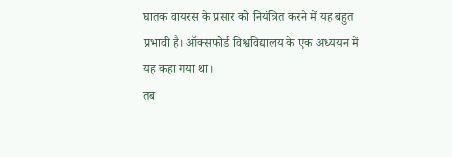घातक वायरस के प्रसार को नियंत्रित करने में यह बहुत प्रभावी है। ऑक्सफोर्ड विश्वविद्यालय के एक अध्ययन में यह कहा गया था।
तब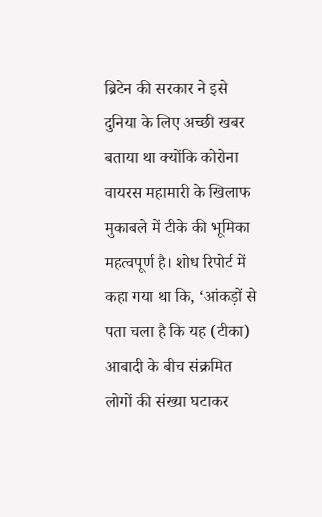ब्रिटेन की सरकार ने इसे दुनिया के लिए अच्छी खबर बताया था क्योंकि कोरोना वायरस महामारी के खिलाफ मुकाबले में टीके की भूमिका महत्वपूर्ण है। शोध रिपोर्ट में कहा गया था कि, ‘आंकड़ों से पता चला है कि यह (टीका) आबादी के बीच संक्रमित लोगों की संख्या घटाकर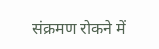संक्रमण रोकने में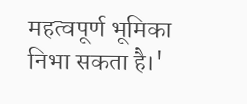महत्वपूर्ण भूमिका निभा सकता है।'